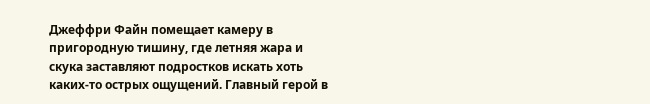Джеффри Файн помещает камеру в пригородную тишину, где летняя жара и скука заставляют подростков искать хоть каких-то острых ощущений. Главный герой в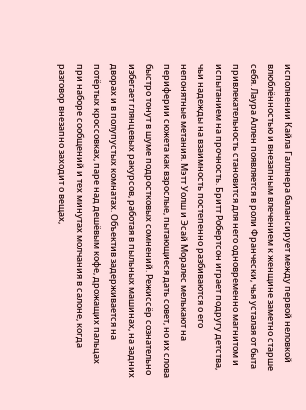исполнении Кайла Галлнера балансирует между первой неловкой влюблённостью и внезапным влечением к женщине заметно старше себя. Лаура Аллен появляется в роли Франчески, чья усталая от быта привлекательность становится для него одновременно магнитом и испытанием на прочность. Бритт Робертсон играет подругу детства, чьи надежды на взаимность постепенно разбиваются о его непонятные метания. Мэтт Уолш и Эсай Моралес мелькают на периферии сюжета как взрослые, пытающиеся дать совет, но их слова быстро тонут в шуме подростковых сомнений. Режиссёр сознательно избегает глянцевых ракурсов, работая в пыльных машинах, на задних дворах и в полупустых комнатах. Объектив задерживается на потёртых кроссовках, паре над дешёвым кофе, дрожащих пальцах при наборе сообщений и тех минутах молчания в салоне, когда разговор внезапно заходит о вещах,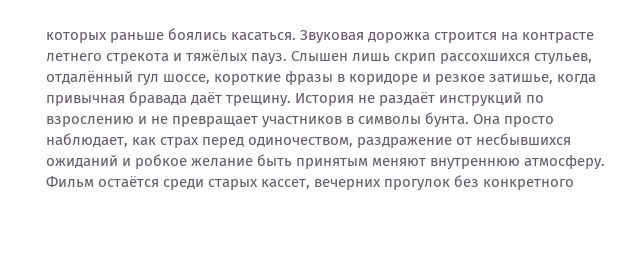которых раньше боялись касаться. Звуковая дорожка строится на контрасте летнего стрекота и тяжёлых пауз. Слышен лишь скрип рассохшихся стульев, отдалённый гул шоссе, короткие фразы в коридоре и резкое затишье, когда привычная бравада даёт трещину. История не раздаёт инструкций по взрослению и не превращает участников в символы бунта. Она просто наблюдает, как страх перед одиночеством, раздражение от несбывшихся ожиданий и робкое желание быть принятым меняют внутреннюю атмосферу. Фильм остаётся среди старых кассет, вечерних прогулок без конкретного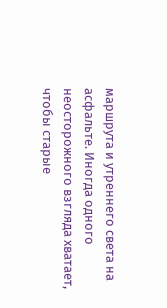маршрута и утреннего света на асфальте. Иногда одного неосторожного взгляда хватает, чтобы старые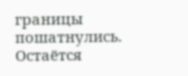границы пошатнулись. Остаётся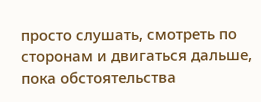просто слушать, смотреть по сторонам и двигаться дальше, пока обстоятельства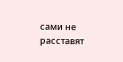сами не расставят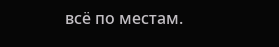всё по местам.